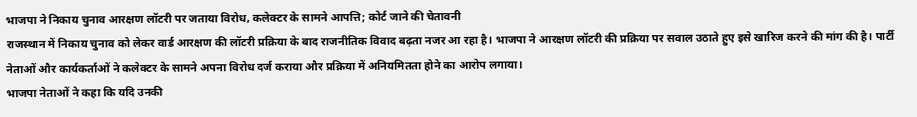भाजपा ने निकाय चुनाव आरक्षण लॉटरी पर जताया विरोध, कलेक्टर के सामने आपत्ति; कोर्ट जाने की चेतावनी
राजस्थान में निकाय चुनाव को लेकर वार्ड आरक्षण की लॉटरी प्रक्रिया के बाद राजनीतिक विवाद बढ़ता नजर आ रहा है। भाजपा ने आरक्षण लॉटरी की प्रक्रिया पर सवाल उठाते हुए इसे खारिज करने की मांग की है। पार्टी नेताओं और कार्यकर्ताओं ने कलेक्टर के सामने अपना विरोध दर्ज कराया और प्रक्रिया में अनियमितता होने का आरोप लगाया।
भाजपा नेताओं ने कहा कि यदि उनकी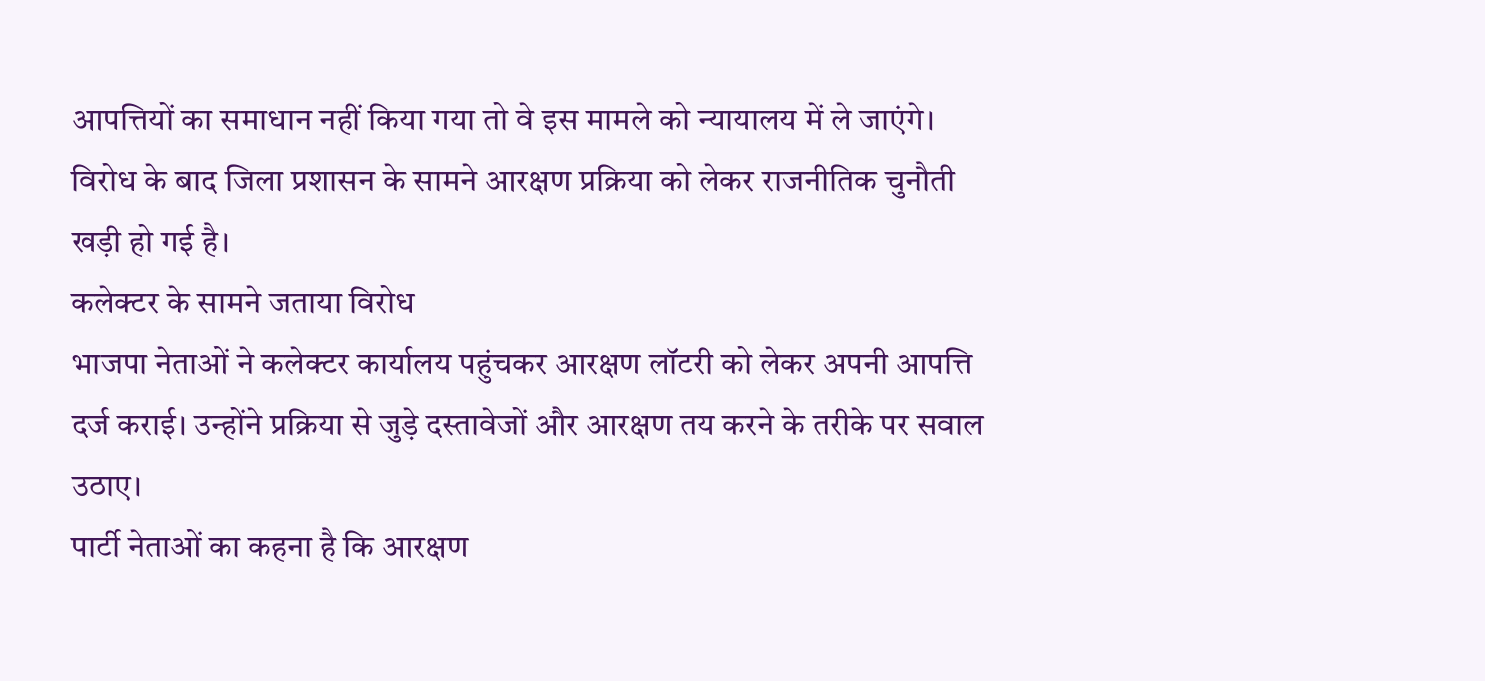आपत्तियों का समाधान नहीं किया गया तो वे इस मामले को न्यायालय में ले जाएंगे। विरोध के बाद जिला प्रशासन के सामने आरक्षण प्रक्रिया को लेकर राजनीतिक चुनौती खड़ी हो गई है।
कलेक्टर के सामने जताया विरोध
भाजपा नेताओं ने कलेक्टर कार्यालय पहुंचकर आरक्षण लॉटरी को लेकर अपनी आपत्ति दर्ज कराई। उन्होंने प्रक्रिया से जुड़े दस्तावेजों और आरक्षण तय करने के तरीके पर सवाल उठाए।
पार्टी नेताओं का कहना है कि आरक्षण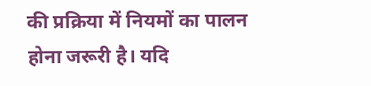की प्रक्रिया में नियमों का पालन होना जरूरी है। यदि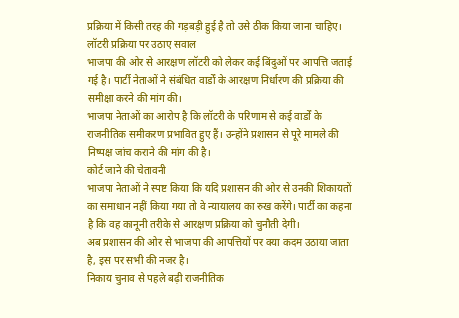प्रक्रिया में किसी तरह की गड़बड़ी हुई है तो उसे ठीक किया जाना चाहिए।
लॉटरी प्रक्रिया पर उठाए सवाल
भाजपा की ओर से आरक्षण लॉटरी को लेकर कई बिंदुओं पर आपत्ति जताई गई है। पार्टी नेताओं ने संबंधित वार्डों के आरक्षण निर्धारण की प्रक्रिया की समीक्षा करने की मांग की।
भाजपा नेताओं का आरोप है कि लॉटरी के परिणाम से कई वार्डों के राजनीतिक समीकरण प्रभावित हुए हैं। उन्होंने प्रशासन से पूरे मामले की निष्पक्ष जांच कराने की मांग की है।
कोर्ट जाने की चेतावनी
भाजपा नेताओं ने स्पष्ट किया कि यदि प्रशासन की ओर से उनकी शिकायतों का समाधान नहीं किया गया तो वे न्यायालय का रुख करेंगे। पार्टी का कहना है कि वह कानूनी तरीके से आरक्षण प्रक्रिया को चुनौती देगी।
अब प्रशासन की ओर से भाजपा की आपत्तियों पर क्या कदम उठाया जाता है, इस पर सभी की नजर है।
निकाय चुनाव से पहले बढ़ी राजनीतिक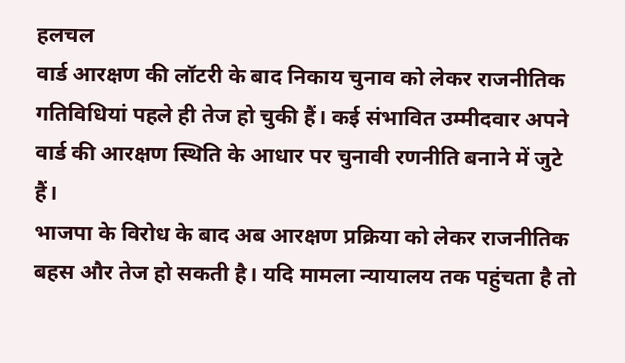हलचल
वार्ड आरक्षण की लॉटरी के बाद निकाय चुनाव को लेकर राजनीतिक गतिविधियां पहले ही तेज हो चुकी हैं। कई संभावित उम्मीदवार अपने वार्ड की आरक्षण स्थिति के आधार पर चुनावी रणनीति बनाने में जुटे हैं।
भाजपा के विरोध के बाद अब आरक्षण प्रक्रिया को लेकर राजनीतिक बहस और तेज हो सकती है। यदि मामला न्यायालय तक पहुंचता है तो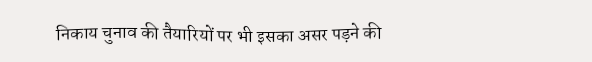निकाय चुनाव की तैयारियों पर भी इसका असर पड़ने की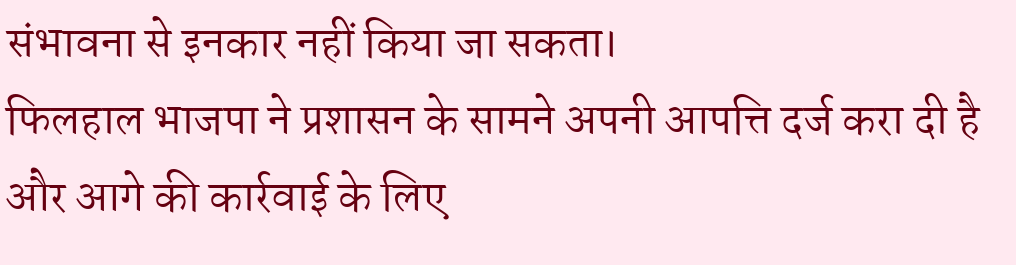संभावना से इनकार नहीं किया जा सकता।
फिलहाल भाजपा ने प्रशासन के सामने अपनी आपत्ति दर्ज करा दी है और आगे की कार्रवाई के लिए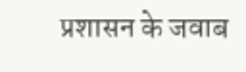प्रशासन के जवाब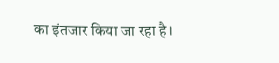का इंतजार किया जा रहा है।